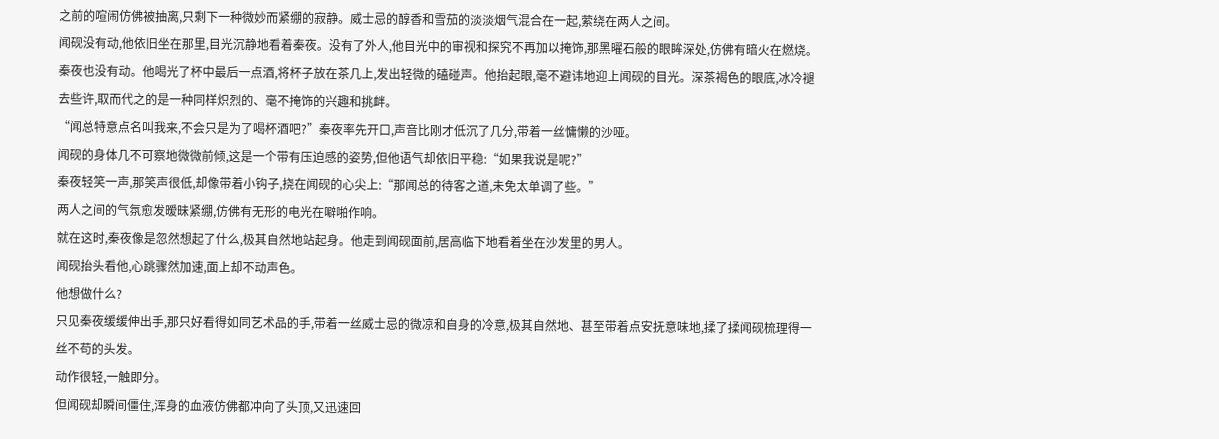之前的喧闹仿佛被抽离,只剩下一种微妙而紧绷的寂静。威士忌的醇香和雪茄的淡淡烟气混合在一起,萦绕在两人之间。
闻砚没有动,他依旧坐在那里,目光沉静地看着秦夜。没有了外人,他目光中的审视和探究不再加以掩饰,那黑曜石般的眼眸深处,仿佛有暗火在燃烧。
秦夜也没有动。他喝光了杯中最后一点酒,将杯子放在茶几上,发出轻微的磕碰声。他抬起眼,毫不避讳地迎上闻砚的目光。深茶褐色的眼底,冰冷褪去些许,取而代之的是一种同样炽烈的、毫不掩饰的兴趣和挑衅。
“闻总特意点名叫我来,不会只是为了喝杯酒吧?”秦夜率先开口,声音比刚才低沉了几分,带着一丝慵懒的沙哑。
闻砚的身体几不可察地微微前倾,这是一个带有压迫感的姿势,但他语气却依旧平稳:“如果我说是呢?”
秦夜轻笑一声,那笑声很低,却像带着小钩子,挠在闻砚的心尖上:“那闻总的待客之道,未免太单调了些。”
两人之间的气氛愈发暧昧紧绷,仿佛有无形的电光在噼啪作响。
就在这时,秦夜像是忽然想起了什么,极其自然地站起身。他走到闻砚面前,居高临下地看着坐在沙发里的男人。
闻砚抬头看他,心跳骤然加速,面上却不动声色。
他想做什么?
只见秦夜缓缓伸出手,那只好看得如同艺术品的手,带着一丝威士忌的微凉和自身的冷意,极其自然地、甚至带着点安抚意味地,揉了揉闻砚梳理得一丝不苟的头发。
动作很轻,一触即分。
但闻砚却瞬间僵住,浑身的血液仿佛都冲向了头顶,又迅速回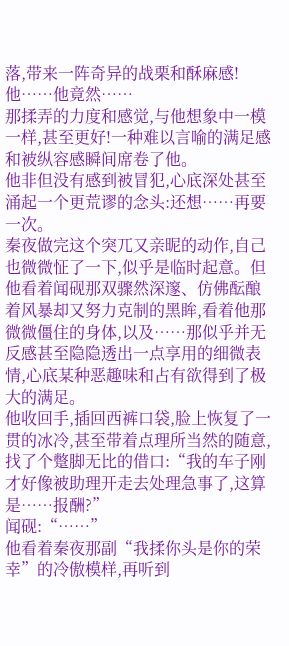落,带来一阵奇异的战栗和酥麻感!
他……他竟然……
那揉弄的力度和感觉,与他想象中一模一样,甚至更好!一种难以言喻的满足感和被纵容感瞬间席卷了他。
他非但没有感到被冒犯,心底深处甚至涌起一个更荒谬的念头:还想……再要一次。
秦夜做完这个突兀又亲昵的动作,自己也微微怔了一下,似乎是临时起意。但他看着闻砚那双骤然深邃、仿佛酝酿着风暴却又努力克制的黑眸,看着他那微微僵住的身体,以及……那似乎并无反感甚至隐隐透出一点享用的细微表情,心底某种恶趣味和占有欲得到了极大的满足。
他收回手,插回西裤口袋,脸上恢复了一贯的冰冷,甚至带着点理所当然的随意,找了个蹩脚无比的借口:“我的车子刚才好像被助理开走去处理急事了,这算是……报酬?”
闻砚:“……”
他看着秦夜那副“我揉你头是你的荣幸”的冷傲模样,再听到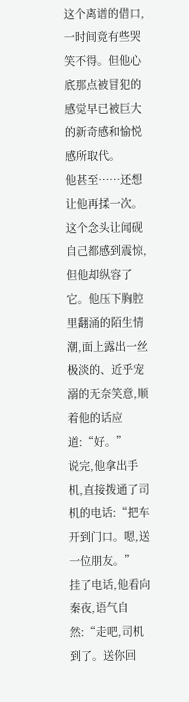这个离谱的借口,一时间竟有些哭笑不得。但他心底那点被冒犯的感觉早已被巨大的新奇感和愉悦感所取代。
他甚至……还想让他再揉一次。
这个念头让闻砚自己都感到震惊,但他却纵容了它。他压下胸腔里翻涌的陌生情潮,面上露出一丝极淡的、近乎宠溺的无奈笑意,顺着他的话应道:“好。”
说完,他拿出手机,直接拨通了司机的电话:“把车开到门口。嗯,送一位朋友。”
挂了电话,他看向秦夜,语气自然:“走吧,司机到了。送你回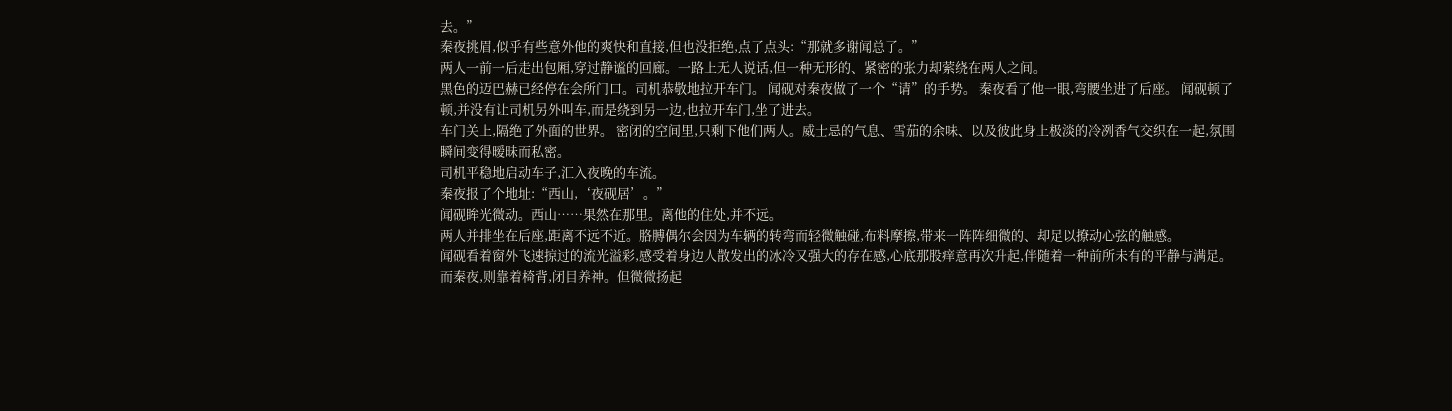去。”
秦夜挑眉,似乎有些意外他的爽快和直接,但也没拒绝,点了点头:“那就多谢闻总了。”
两人一前一后走出包厢,穿过静谧的回廊。一路上无人说话,但一种无形的、紧密的张力却萦绕在两人之间。
黑色的迈巴赫已经停在会所门口。司机恭敬地拉开车门。 闻砚对秦夜做了一个“请”的手势。 秦夜看了他一眼,弯腰坐进了后座。 闻砚顿了顿,并没有让司机另外叫车,而是绕到另一边,也拉开车门,坐了进去。
车门关上,隔绝了外面的世界。 密闭的空间里,只剩下他们两人。威士忌的气息、雪茄的余味、以及彼此身上极淡的冷冽香气交织在一起,氛围瞬间变得暧昧而私密。
司机平稳地启动车子,汇入夜晚的车流。
秦夜报了个地址:“西山,‘夜砚居’。”
闻砚眸光微动。西山……果然在那里。离他的住处,并不远。
两人并排坐在后座,距离不远不近。胳膊偶尔会因为车辆的转弯而轻微触碰,布料摩擦,带来一阵阵细微的、却足以撩动心弦的触感。
闻砚看着窗外飞速掠过的流光溢彩,感受着身边人散发出的冰冷又强大的存在感,心底那股痒意再次升起,伴随着一种前所未有的平静与满足。
而秦夜,则靠着椅背,闭目养神。但微微扬起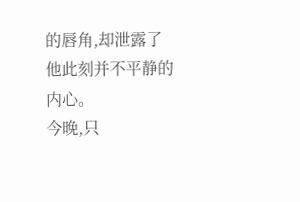的唇角,却泄露了他此刻并不平静的内心。
今晚,只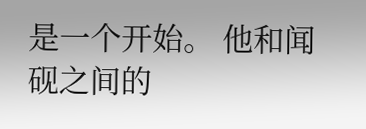是一个开始。 他和闻砚之间的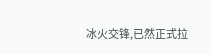冰火交锋,已然正式拉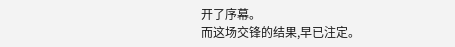开了序幕。
而这场交锋的结果,早已注定。